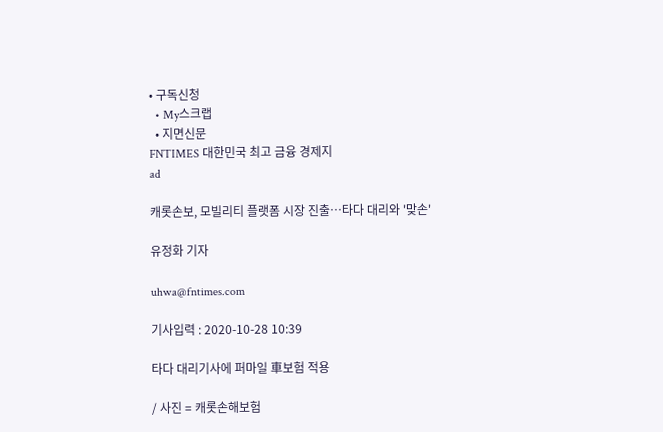• 구독신청
  • My스크랩
  • 지면신문
FNTIMES 대한민국 최고 금융 경제지
ad

캐롯손보, 모빌리티 플랫폼 시장 진출…타다 대리와 '맞손'

유정화 기자

uhwa@fntimes.com

기사입력 : 2020-10-28 10:39

타다 대리기사에 퍼마일 車보험 적용

/ 사진 = 캐롯손해보험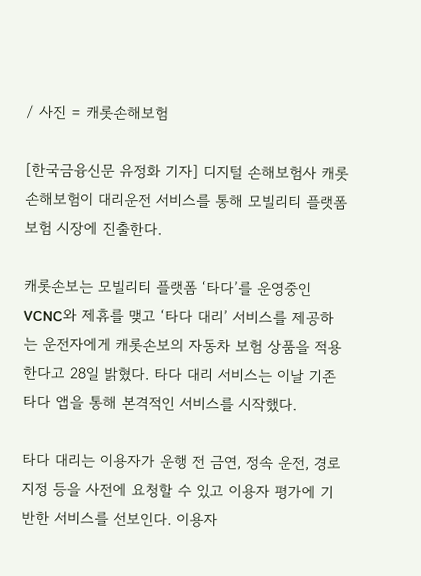/ 사진 = 캐롯손해보험

[한국금융신문 유정화 기자] 디지털 손해보험사 캐롯손해보험이 대리운전 서비스를 통해 모빌리티 플랫폼 보험 시장에 진출한다.

캐롯손보는 모빌리티 플랫폼 ‘타다’를 운영중인 VCNC와 제휴를 맺고 ‘타다 대리’ 서비스를 제공하는 운전자에게 캐롯손보의 자동차 보험 상품을 적용한다고 28일 밝혔다. 타다 대리 서비스는 이날 기존 타다 앱을 통해 본격적인 서비스를 시작했다.

타다 대리는 이용자가 운행 전 금연, 정속 운전, 경로 지정 등을 사전에 요청할 수 있고 이용자 평가에 기반한 서비스를 선보인다. 이용자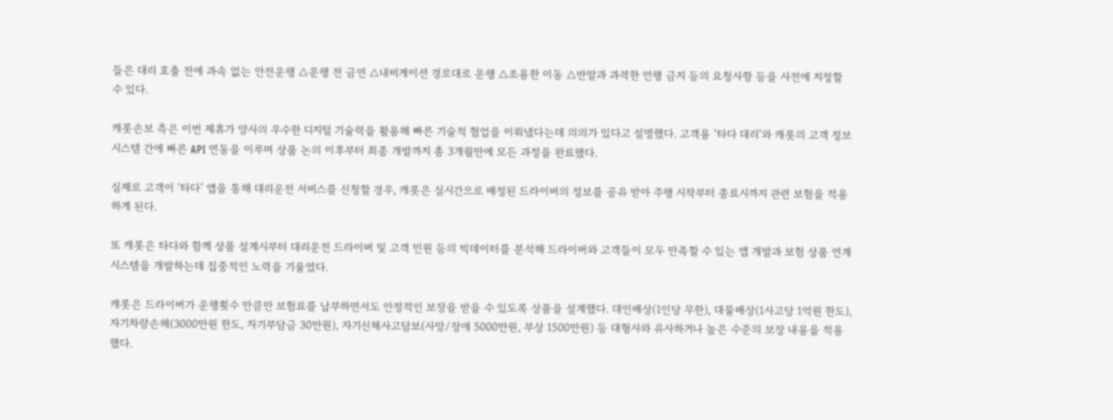들은 대리 호출 전에 과속 없는 안전운행 △운행 전 금연 △내비게이션 경로대로 운행 △조용한 이동 △반말과 과격한 언행 금지 등의 요청사항 등을 사전에 지정할 수 있다.

캐롯손보 측은 이번 제휴가 양사의 우수한 디지털 기술력을 활용해 빠른 기술적 협업을 이뤄냈다는데 의의가 있다고 설명했다. 고객용 ‘타다 대리’와 캐롯의 고객 정보 시스템 간에 빠른 API 연동을 이루며 상품 논의 이후부터 최종 개발까지 총 3개월만에 모든 과정을 완료했다.

실제로 고객이 ‘타다’ 앱을 통해 대리운전 서비스를 신청할 경우, 캐롯은 실시간으로 배정된 드라이버의 정보를 공유 받아 주행 시작부터 종료시까지 관련 보험을 적용하게 된다.

또 캐롯은 타다와 함께 상품 설계시부터 대리운전 드라이버 및 고객 민원 등의 빅데이터를 분석해 드라이버와 고객들이 모두 만족할 수 있는 앱 개발과 보험 상품 연계 시스템을 개발하는데 집중적인 노력을 기울였다.

캐롯은 드라이버가 운행횟수 만큼만 보험료를 납부하면서도 안정적인 보장을 받을 수 있도록 상품을 설계했다. 대인배상(1인당 무한), 대물배상(1사고당 1억원 한도), 자기차량손해(3000만원 한도, 자기부담금 30만원), 자기신체사고담보(사망/장애 5000만원, 부상 1500만원) 등 대형사와 유사하거나 높은 수준의 보장 내용을 적용했다.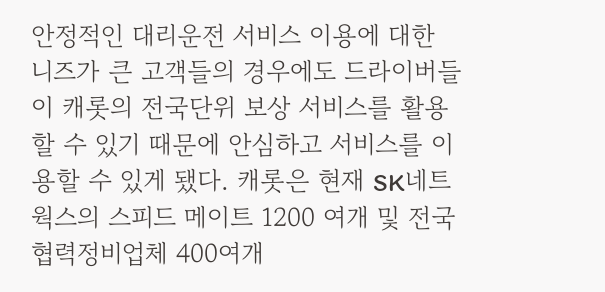안정적인 대리운전 서비스 이용에 대한 니즈가 큰 고객들의 경우에도 드라이버들이 캐롯의 전국단위 보상 서비스를 활용할 수 있기 때문에 안심하고 서비스를 이용할 수 있게 됐다. 캐롯은 현재 SK네트웍스의 스피드 메이트 1200 여개 및 전국 협력정비업체 400여개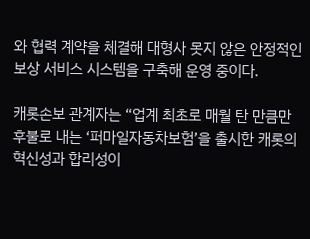와 협력 계약을 체결해 대형사 못지 않은 안정적인 보상 서비스 시스템을 구축해 운영 중이다.

캐롯손보 관계자는 “업계 최초로 매월 탄 만큼만 후불로 내는 ‘퍼마일자동차보험’을 출시한 캐롯의 혁신성과 합리성이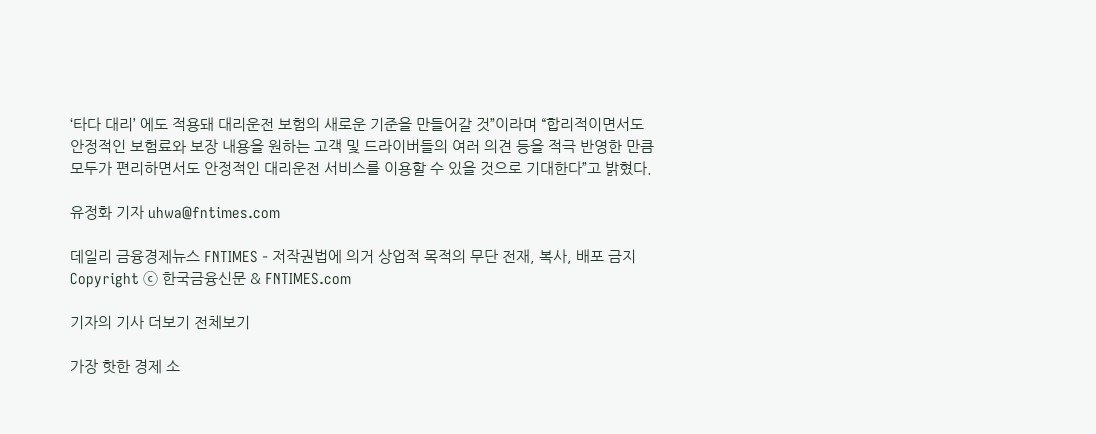‘타다 대리’ 에도 적용돼 대리운전 보험의 새로운 기준을 만들어갈 것”이라며 “합리적이면서도 안정적인 보험료와 보장 내용을 원하는 고객 및 드라이버들의 여러 의견 등을 적극 반영한 만큼 모두가 편리하면서도 안정적인 대리운전 서비스를 이용할 수 있을 것으로 기대한다”고 밝혔다.

유정화 기자 uhwa@fntimes.com

데일리 금융경제뉴스 FNTIMES - 저작권법에 의거 상업적 목적의 무단 전재, 복사, 배포 금지
Copyright ⓒ 한국금융신문 & FNTIMES.com

기자의 기사 더보기 전체보기

가장 핫한 경제 소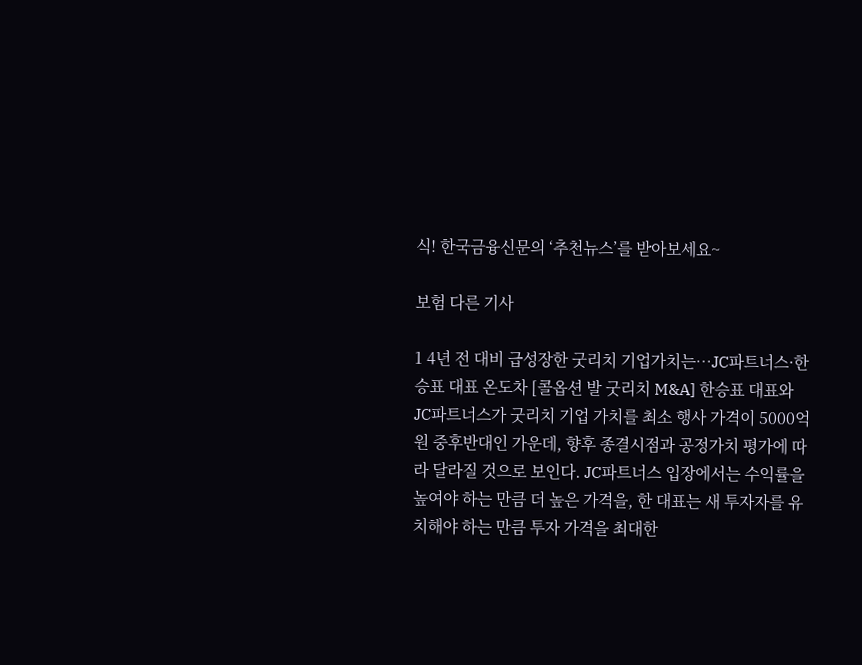식! 한국금융신문의 ‘추천뉴스’를 받아보세요~

보험 다른 기사

1 4년 전 대비 급성장한 굿리치 기업가치는…JC파트너스·한승표 대표 온도차 [콜옵션 발 굿리치 M&A] 한승표 대표와 JC파트너스가 굿리치 기업 가치를 최소 행사 가격이 5000억원 중후반대인 가운데, 향후 종결시점과 공정가치 평가에 따라 달라질 것으로 보인다. JC파트너스 입장에서는 수익률을 높여야 하는 만큼 더 높은 가격을, 한 대표는 새 투자자를 유치해야 하는 만큼 투자 가격을 최대한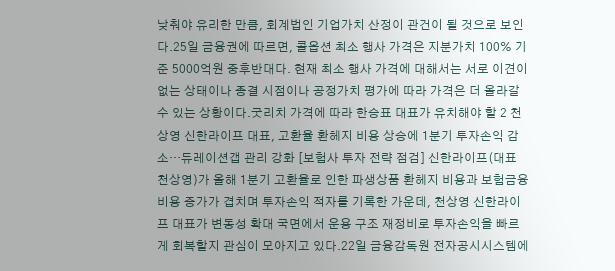낮춰야 유리한 만큼, 회계법인 기업가치 산정이 관건이 될 것으로 보인다.25일 금융권에 따르면, 콜옵션 최소 행사 가격은 지분가치 100% 기준 5000억원 중후반대다. 현재 최소 행사 가격에 대해서는 서로 이견이 없는 상태이나 종결 시점이나 공정가치 평가에 따라 가격은 더 올라갈 수 있는 상황이다.굿리치 가격에 따라 한승표 대표가 유치해야 할 2 천상영 신한라이프 대표, 고환율 환헤지 비용 상승에 1분기 투자손익 감소…듀레이션갭 관리 강화 [보험사 투자 전략 점검] 신한라이프(대표 천상영)가 올해 1분기 고환율로 인한 파생상품 환헤지 비용과 보험금융비용 증가가 겹치며 투자손익 적자를 기록한 가운데, 천상영 신한라이프 대표가 변동성 확대 국면에서 운용 구조 재정비로 투자손익을 빠르게 회복할지 관심이 모아지고 있다.22일 금융감독원 전자공시시스템에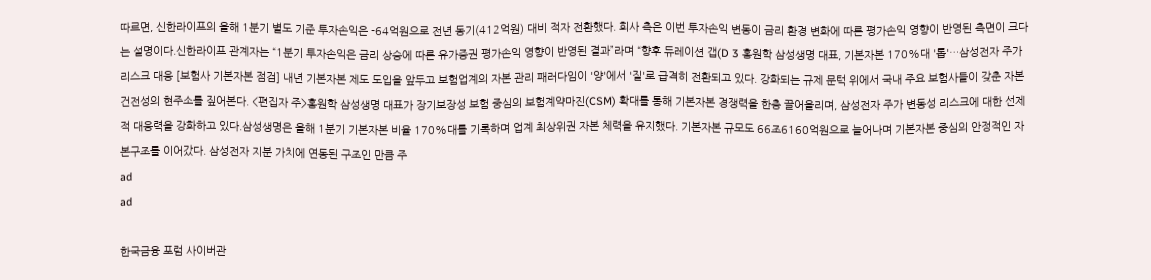따르면, 신한라이프의 올해 1분기 별도 기준 투자손익은 -64억원으로 전년 동기(412억원) 대비 적자 전환했다. 회사 측은 이번 투자손익 변동이 금리 환경 변화에 따른 평가손익 영향이 반영된 측면이 크다는 설명이다.신한라이프 관계자는 “1분기 투자손익은 금리 상승에 따른 유가증권 평가손익 영향이 반영된 결과”라며 “향후 듀레이션 갭(D 3 홍원학 삼성생명 대표, 기본자본 170%대 '톱'…삼성전자 주가 리스크 대응 [보험사 기본자본 점검] 내년 기본자본 제도 도입을 앞두고 보험업계의 자본 관리 패러다임이 '양'에서 '질'로 급격히 전환되고 있다. 강화되는 규제 문턱 위에서 국내 주요 보험사들이 갖춘 자본 건전성의 현주소를 짚어본다. <편집자 주>홍원학 삼성생명 대표가 장기보장성 보험 중심의 보험계약마진(CSM) 확대를 통해 기본자본 경쟁력을 한층 끌어올리며, 삼성전자 주가 변동성 리스크에 대한 선제적 대응력을 강화하고 있다.삼성생명은 올해 1분기 기본자본 비율 170%대를 기록하며 업계 최상위권 자본 체력을 유지했다. 기본자본 규모도 66조6160억원으로 늘어나며 기본자본 중심의 안정적인 자본구조를 이어갔다. 삼성전자 지분 가치에 연동된 구조인 만큼 주
ad
ad

한국금융 포럼 사이버관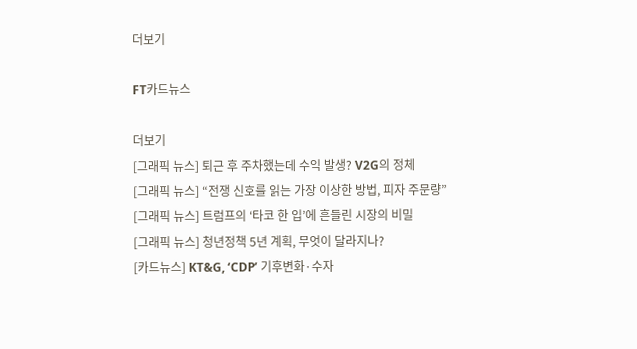더보기

FT카드뉴스

더보기
[그래픽 뉴스] 퇴근 후 주차했는데 수익 발생? V2G의 정체
[그래픽 뉴스] “전쟁 신호를 읽는 가장 이상한 방법, 피자 주문량”
[그래픽 뉴스] 트럼프의 ‘타코 한 입’에 흔들린 시장의 비밀
[그래픽 뉴스] 청년정책 5년 계획, 무엇이 달라지나?
[카드뉴스] KT&G, ‘CDP’ 기후변화·수자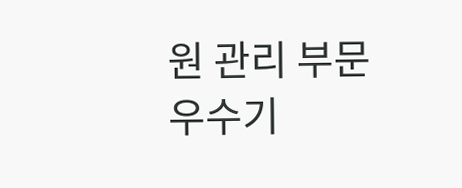원 관리 부문 우수기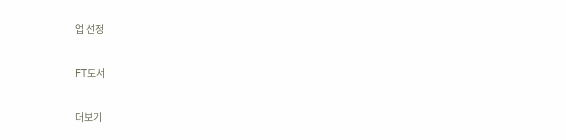업 선정

FT도서

더보기